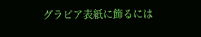グラビア表紙に飾るには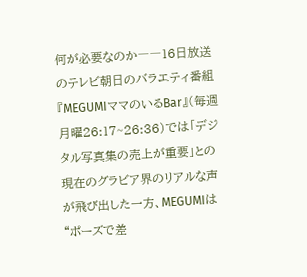何が必要なのか――16日放送のテレビ朝日のバラエティ番組『MEGUMIママのいるBar』(毎週月曜26:17~26:36)では「デジタル写真集の売上が重要」との現在のグラビア界のリアルな声が飛び出した一方、MEGUMIは“ポーズで差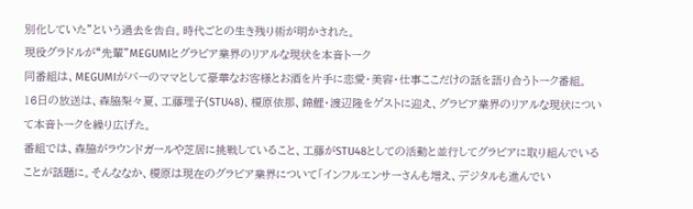別化していた”という過去を告白。時代ごとの生き残り術が明かされた。
現役グラドルが“先輩”MEGUMIとグラビア業界のリアルな現状を本音トーク
同番組は、MEGUMIがバーのママとして豪華なお客様とお酒を片手に恋愛・美容・仕事ここだけの話を語り合うトーク番組。
16日の放送は、森脇梨々夏、工藤理子(STU48)、榎原依那、錦鯉・渡辺隆をゲストに迎え、グラビア業界のリアルな現状について本音トークを繰り広げた。
番組では、森脇がラウンドガールや芝居に挑戦していること、工藤がSTU48としての活動と並行してグラビアに取り組んでいることが話題に。そんななか、榎原は現在のグラビア業界について「インフルエンサーさんも増え、デジタルも進んでい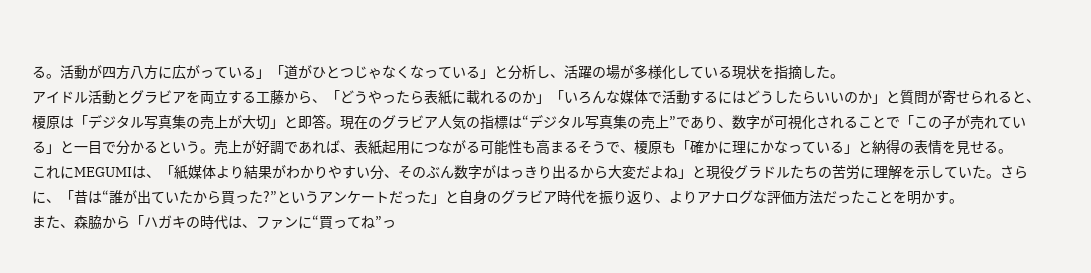る。活動が四方八方に広がっている」「道がひとつじゃなくなっている」と分析し、活躍の場が多様化している現状を指摘した。
アイドル活動とグラビアを両立する工藤から、「どうやったら表紙に載れるのか」「いろんな媒体で活動するにはどうしたらいいのか」と質問が寄せられると、榎原は「デジタル写真集の売上が大切」と即答。現在のグラビア人気の指標は“デジタル写真集の売上”であり、数字が可視化されることで「この子が売れている」と一目で分かるという。売上が好調であれば、表紙起用につながる可能性も高まるそうで、榎原も「確かに理にかなっている」と納得の表情を見せる。
これにMEGUMIは、「紙媒体より結果がわかりやすい分、そのぶん数字がはっきり出るから大変だよね」と現役グラドルたちの苦労に理解を示していた。さらに、「昔は“誰が出ていたから買った?”というアンケートだった」と自身のグラビア時代を振り返り、よりアナログな評価方法だったことを明かす。
また、森脇から「ハガキの時代は、ファンに“買ってね”っ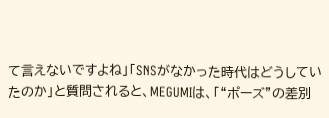て言えないですよね」「SNSがなかった時代はどうしていたのか」と質問されると、MEGUMIは、「“ポーズ”の差別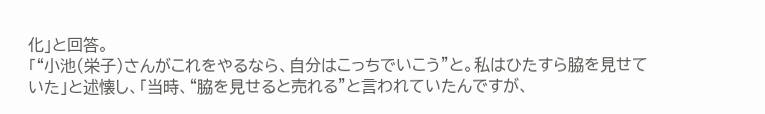化」と回答。
「“小池(栄子)さんがこれをやるなら、自分はこっちでいこう”と。私はひたすら脇を見せていた」と述懐し、「当時、“脇を見せると売れる”と言われていたんですが、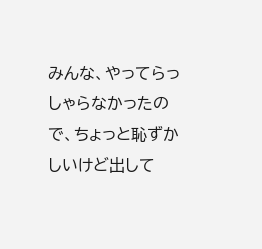みんな、やってらっしゃらなかったので、ちょっと恥ずかしいけど出して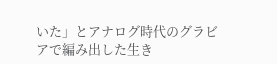いた」とアナログ時代のグラビアで編み出した生き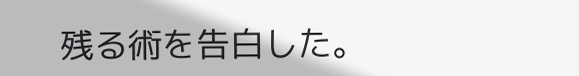残る術を告白した。